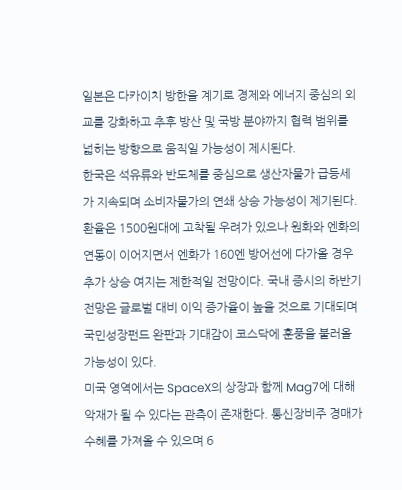일본은 다카이치 방한을 계기로 경제와 에너지 중심의 외교를 강화하고 추후 방산 및 국방 분야까지 협력 범위를 넓히는 방향으로 움직일 가능성이 제시된다.
한국은 석유류와 반도체를 중심으로 생산자물가 급등세가 지속되며 소비자물가의 연쇄 상승 가능성이 제기된다. 환율은 1500원대에 고착될 우려가 있으나 원화와 엔화의 연동이 이어지면서 엔화가 160엔 방어선에 다가올 경우 추가 상승 여지는 제한적일 전망이다. 국내 증시의 하반기 전망은 글로벌 대비 이익 증가율이 높을 것으로 기대되며 국민성장펀드 완판과 기대감이 코스닥에 훈풍을 불러올 가능성이 있다.
미국 영역에서는 SpaceX의 상장과 함께 Mag7에 대해 악재가 될 수 있다는 관측이 존재한다. 통신장비주 경매가 수혜를 가져올 수 있으며 6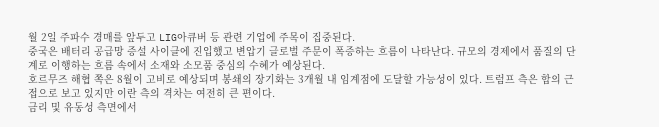월 2일 주파수 경매를 앞두고 LIG아큐버 등 관련 기업에 주목이 집중된다.
중국은 배터리 공급망 증설 사이클에 진입했고 변압기 글로벌 주문이 폭증하는 흐름이 나타난다. 규모의 경제에서 품질의 단계로 이행하는 흐름 속에서 소재와 소모품 중심의 수혜가 예상된다.
호르무즈 해협 쪽은 8월이 고비로 예상되며 봉쇄의 장기화는 3개월 내 임계점에 도달할 가능성이 있다. 트럼프 측은 합의 근접으로 보고 있지만 이란 측의 격차는 여전히 큰 편이다.
금리 및 유동성 측면에서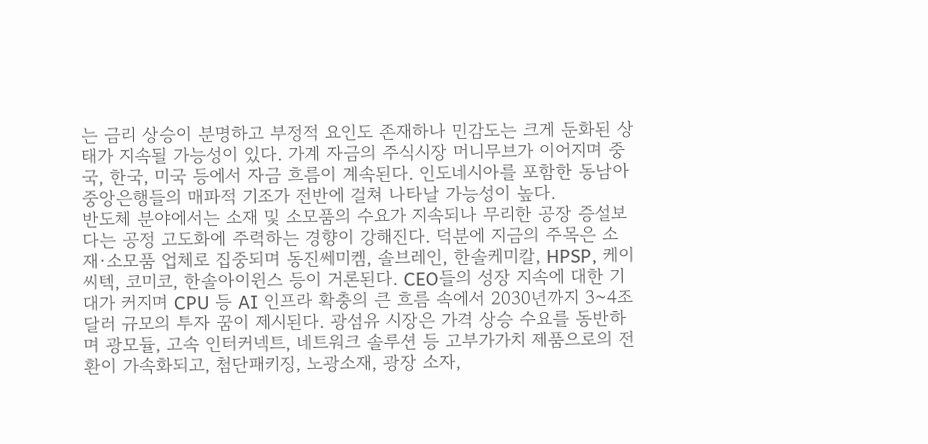는 금리 상승이 분명하고 부정적 요인도 존재하나 민감도는 크게 둔화된 상태가 지속될 가능성이 있다. 가계 자금의 주식시장 머니무브가 이어지며 중국, 한국, 미국 등에서 자금 흐름이 계속된다. 인도네시아를 포함한 동남아 중앙은행들의 매파적 기조가 전반에 걸쳐 나타날 가능성이 높다.
반도체 분야에서는 소재 및 소모품의 수요가 지속되나 무리한 공장 증설보다는 공정 고도화에 주력하는 경향이 강해진다. 덕분에 지금의 주목은 소재·소모품 업체로 집중되며 동진쎄미켐, 솔브레인, 한솔케미칼, HPSP, 케이씨텍, 코미코, 한솔아이윈스 등이 거론된다. CEO들의 성장 지속에 대한 기대가 커지며 CPU 등 AI 인프라 확충의 큰 흐름 속에서 2030년까지 3~4조 달러 규모의 투자 꿈이 제시된다. 광섬유 시장은 가격 상승 수요를 동반하며 광모듈, 고속 인터커넥트, 네트워크 솔루션 등 고부가가치 제품으로의 전환이 가속화되고, 첨단패키징, 노광소재, 광장 소자,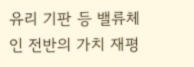유리 기판 등 밸류체인 전반의 가치 재평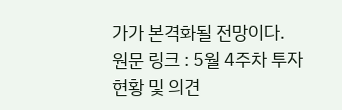가가 본격화될 전망이다.
원문 링크 : 5월 4주차 투자 현황 및 의견